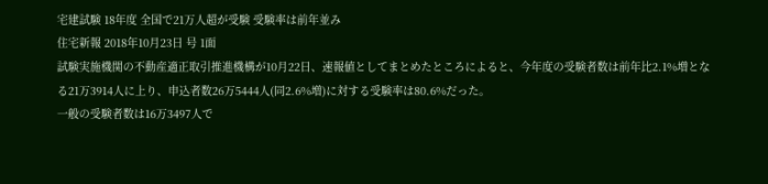宅建試験 18年度 全国で21万人超が受験 受験率は前年並み
住宅新報 2018年10月23日 号 1面
試験実施機関の不動産適正取引推進機構が10月22日、速報値としてまとめたところによると、今年度の受験者数は前年比2.1%増となる21万3914人に上り、申込者数26万5444人(同2.6%増)に対する受験率は80.6%だった。
一般の受験者数は16万3497人で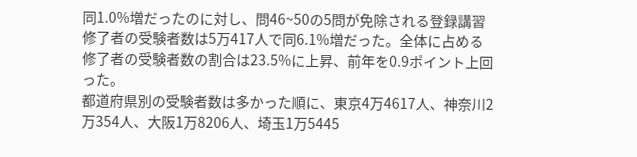同1.0%増だったのに対し、問46~50の5問が免除される登録講習修了者の受験者数は5万417人で同6.1%増だった。全体に占める修了者の受験者数の割合は23.5%に上昇、前年を0.9ポイント上回った。
都道府県別の受験者数は多かった順に、東京4万4617人、神奈川2万354人、大阪1万8206人、埼玉1万5445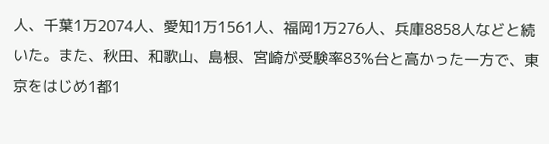人、千葉1万2074人、愛知1万1561人、福岡1万276人、兵庫8858人などと続いた。また、秋田、和歌山、島根、宮崎が受験率83%台と高かった一方で、東京をはじめ1都1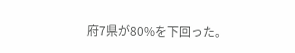府7県が80%を下回った。